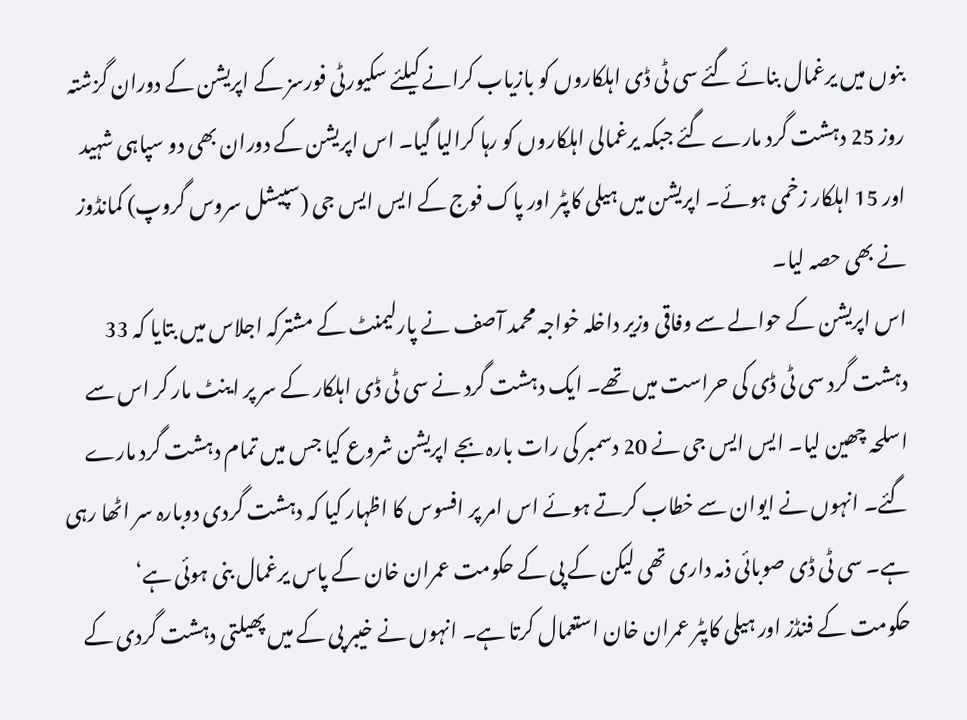بنوں میں یرغمال بنائے گئے سی ٹی ڈی اہلکاروں کو بازیاب کرانے کیلئے سکیورٹی فورسز کے اپریشن کے دوران گزشتہ روز 25 دہشت گرد مارے گئے جبکہ یرغمالی اہلکاروں کو رہا کرالیا گیا۔ اس اپریشن کے دوران بھی دو سپاہی شہید اور 15 اہلکار زخمی ہوئے۔ اپریشن میں ہیلی کاپٹر اور پاک فوج کے ایس ایس جی (سپیشل سروس گروپ) کمانڈوز نے بھی حصہ لیا۔
اس اپریشن کے حوالے سے وفاقی وزیر داخلہ خواجہ محمد آصف نے پارلیمنٹ کے مشترکہ اجلاس میں بتایا کہ 33 دہشت گرد سی ٹی ڈی کی حراست میں تھے۔ ایک دہشت گرد نے سی ٹی ڈی اہلکار کے سر پر اینٹ مار کر اس سے اسلحہ چھین لیا۔ ایس ایس جی نے 20 دسمبر کی رات بارہ بجے اپریشن شروع کیا جس میں تمام دہشت گرد مارے گئے۔ انہوں نے ایوان سے خطاب کرتے ہوئے اس امر پر افسوس کا اظہار کیا کہ دہشت گردی دوبارہ سر اٹھا رہی ہے۔ سی ٹی ڈی صوبائی ذمہ داری تھی لیکن کے پی کے حکومت عمران خان کے پاس یرغمال بنی ہوئی ہے‘ حکومت کے فنڈز اور ہیلی کاپٹر عمران خان استعمال کرتا ہے۔ انہوں نے خیبر پی کے میں پھیلتی دہشت گردی کے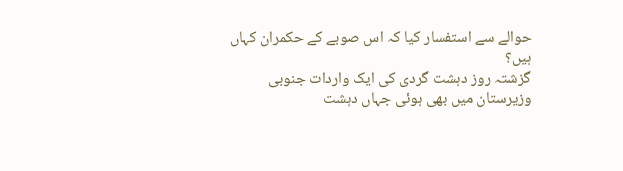حوالے سے استفسار کیا کہ اس صوبے کے حکمران کہاں ہیں؟
گزشتہ روز دہشت گردی کی ایک واردات جنوبی وزیرستان میں بھی ہوئی جہاں دہشت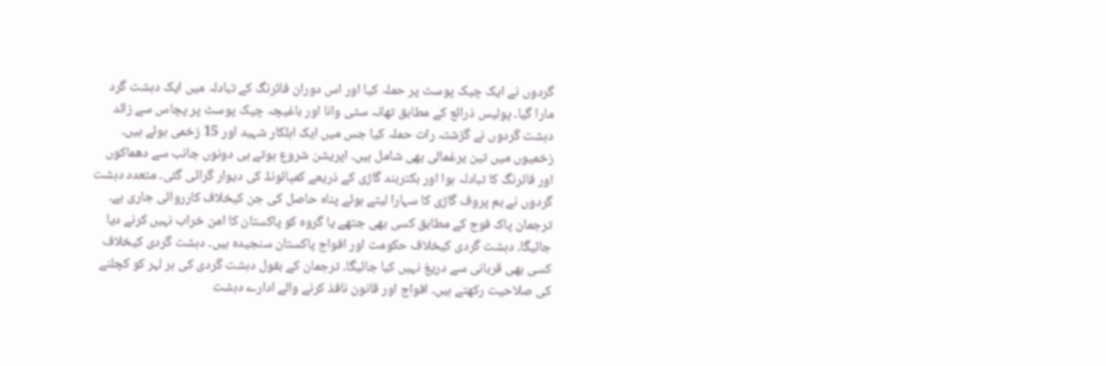گردوں نے ایک چیک پوسٹ پر حملہ کیا اور اس دوران فائرنگ کے تبادلہ میں ایک دہشت گرد مارا گیا۔ پولیس ذرائع کے مطابق تھانہ سٹی وانا اور باغیچہ چیک پوسٹ پر پچاس سے زائد دہشت گردوں نے گزشتہ رات حملہ کیا جس میں ایک اہلکار شہید اور 15 زخمی ہوئے ہیں۔ زخمیوں میں تین یرغمالی بھی شامل ہیں۔ اپریشن شروع ہوتے ہی دونوں جانب سے دھماکوں اور فائرنگ کا تبادلہ ہوا اور بکتربند گاڑی کے ذریعے کمپائونڈ کی دیوار گرائی گئی۔ متعدد دہشت گردوں نے بم پروف گاڑی کا سہارا لیتے ہوئے پناہ حاصل کی جن کیخلاف کارروائی جاری ہے۔ ترجمان پاک فوج کے مطابق کسی بھی جتھے یا گروہ کو پاکستان کا امن خراب نہیں کرنے دیا جائیگا۔ دہشت گردی کیخلاف حکومت اور افواج پاکستان سنجیدہ ہیں۔ دہشت گردی کیخلاف کسی بھی قربانی سے دریغ نہیں کیا جائیگا۔ ترجمان کے بقول دہشت گردی کی ہر لہر کو کچلنے کی صلاحیت رکھتے ہیں۔ افواج اور قانون نافذ کرنے والے ادارے دہشت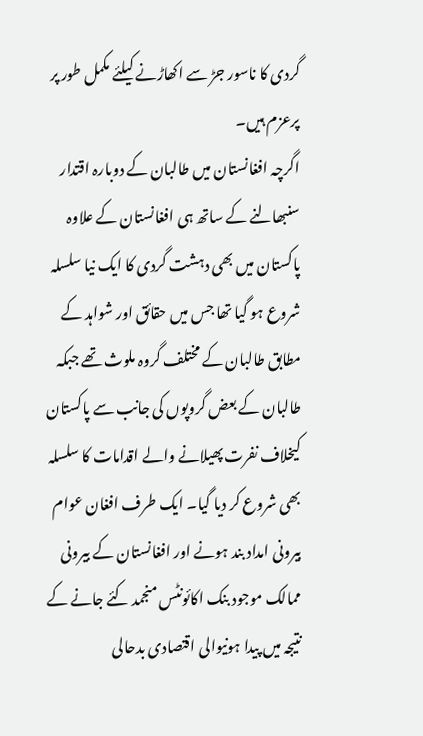گردی کا ناسور جڑ سے اکھاڑنے کیلئے مکمل طور پر پرعزم ہیں۔
اگرچہ افغانستان میں طالبان کے دوبارہ اقتدار سنبھالنے کے ساتھ ہی افغانستان کے علاوہ پاکستان میں بھی دہشت گردی کا ایک نیا سلسلہ شروع ہو گیا تھا جس میں حقائق اور شواہد کے مطابق طالبان کے مختلف گروہ ملوث تھے جبکہ طالبان کے بعض گروپوں کی جانب سے پاکستان کیخلاف نفرت پھیلانے والے اقدامات کا سلسلہ بھی شروع کر دیا گیا۔ ایک طرف افغان عوام بیرونی امداد بند ہونے اور افغانستان کے بیرونی ممالک موجود بنک اکائونٹس منجمد کئے جانے کے نتیجہ میں پیدا ہونیوالی اقتصادی بدحالی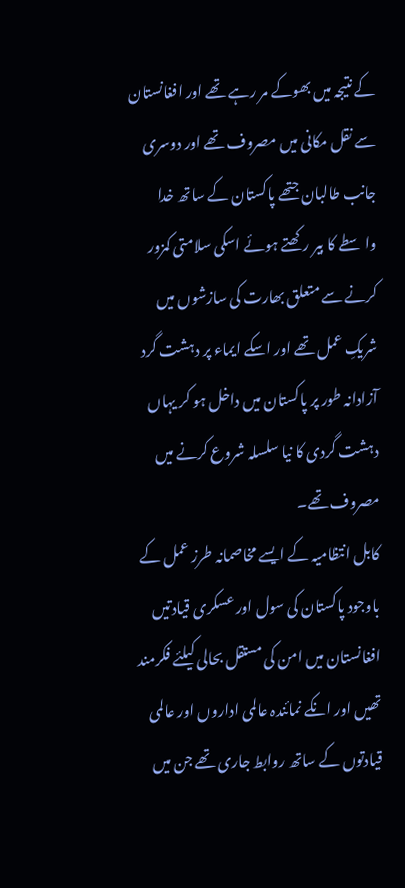کے نتیجہ میں بھوکے مر رہے تھے اور افغانستان سے نقل مکانی میں مصروف تھے اور دوسری جانب طالبان جتھے پاکستان کے ساتھ خدا واسطے کا بیر رکھتے ہوئے اسکی سلامتی کمزور کرنے سے متعلق بھارت کی سازشوں میں شریکِ عمل تھے اور اسکے ایماء پر دہشت گرد آزادانہ طور پر پاکستان میں داخل ہو کر یہاں دہشت گردی کا نیا سلسلہ شروع کرنے میں مصروف تھے۔
کابل انتظامیہ کے ایسے مخاصمانہ طرز عمل کے باوجود پاکستان کی سول اور عسکری قیادتیں افغانستان میں امن کی مستقل بحالی کیلئے فکرمند تھیں اور انکے نمائندہ عالمی اداروں اور عالمی قیادتوں کے ساتھ روابط جاری تھے جن میں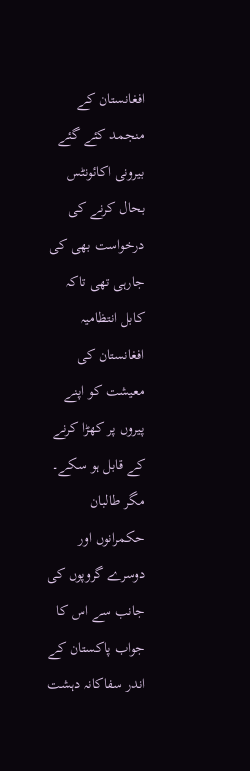افغانستان کے منجمد کئے گئے بیرونی اکائونٹس بحال کرنے کی درخواست بھی کی جارہی تھی تاکہ کابل انتظامیہ افغانستان کی معیشت کو اپنے پیروں پر کھڑا کرنے کے قابل ہو سکے۔ مگر طالبان حکمرانوں اور دوسرے گروپوں کی جانب سے اس کا جواب پاکستان کے اندر سفاکانہ دہشت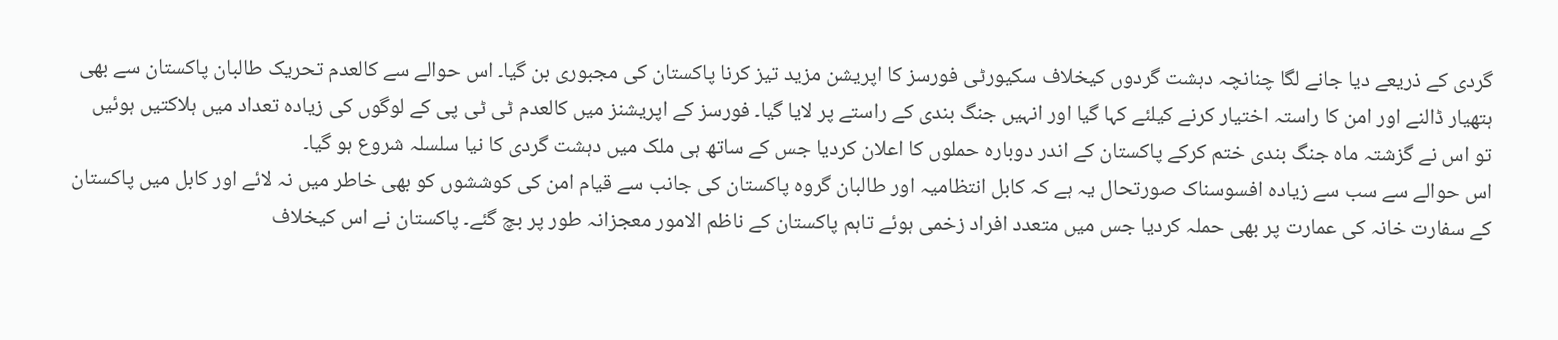گردی کے ذریعے دیا جانے لگا چنانچہ دہشت گردوں کیخلاف سکیورٹی فورسز کا اپریشن مزید تیز کرنا پاکستان کی مجبوری بن گیا۔ اس حوالے سے کالعدم تحریک طالبان پاکستان سے بھی ہتھیار ڈالنے اور امن کا راستہ اختیار کرنے کیلئے کہا گیا اور انہیں جنگ بندی کے راستے پر لایا گیا۔ فورسز کے اپریشنز میں کالعدم ٹی ٹی پی کے لوگوں کی زیادہ تعداد میں ہلاکتیں ہوئیں تو اس نے گزشتہ ماہ جنگ بندی ختم کرکے پاکستان کے اندر دوبارہ حملوں کا اعلان کردیا جس کے ساتھ ہی ملک میں دہشت گردی کا نیا سلسلہ شروع ہو گیا۔
اس حوالے سے سب سے زیادہ افسوسناک صورتحال یہ ہے کہ کابل انتظامیہ اور طالبان گروہ پاکستان کی جانب سے قیام امن کی کوششوں کو بھی خاطر میں نہ لائے اور کابل میں پاکستان کے سفارت خانہ کی عمارت پر بھی حملہ کردیا جس میں متعدد افراد زخمی ہوئے تاہم پاکستان کے ناظم الامور معجزانہ طور پر بچ گئے۔ پاکستان نے اس کیخلاف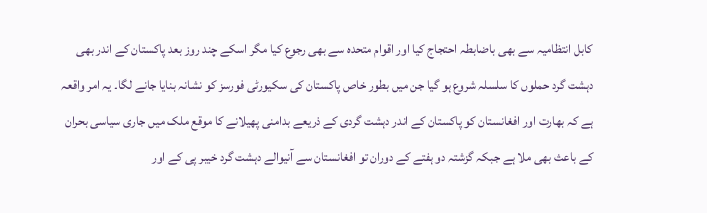کابل انتظامیہ سے بھی باضابطہ احتجاج کیا اور اقوام متحدہ سے بھی رجوع کیا مگر اسکے چند روز بعد پاکستان کے اندر بھی دہشت گرد حملوں کا سلسلہ شروع ہو گیا جن میں بطور خاص پاکستان کی سکیورٹی فورسز کو نشانہ بنایا جانے لگا۔ یہ امر واقعہ ہے کہ بھارت اور افغانستان کو پاکستان کے اندر دہشت گردی کے ذریعے بدامنی پھیلانے کا موقع ملک میں جاری سیاسی بحران کے باعث بھی ملا ہے جبکہ گزشتہ دو ہفتے کے دوران تو افغانستان سے آنیوالے دہشت گرد خیبر پی کے اور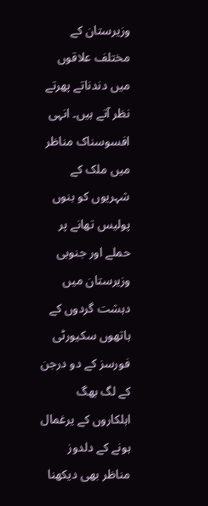وزیرستان کے مختلف علاقوں میں دندناتے پھرتے نظر آتے ہیں۔ انہی افسوسناک مناظر میں ملک کے شہریوں کو بنوں پولیس تھانے پر حملے اور جنوبی وزیرستان میں دہشت گردوں کے ہاتھوں سکیورٹی فورسز کے دو درجن کے لگ بھگ اہلکاروں کے یرغمال ہونے کے دلدوز مناظر بھی دیکھنا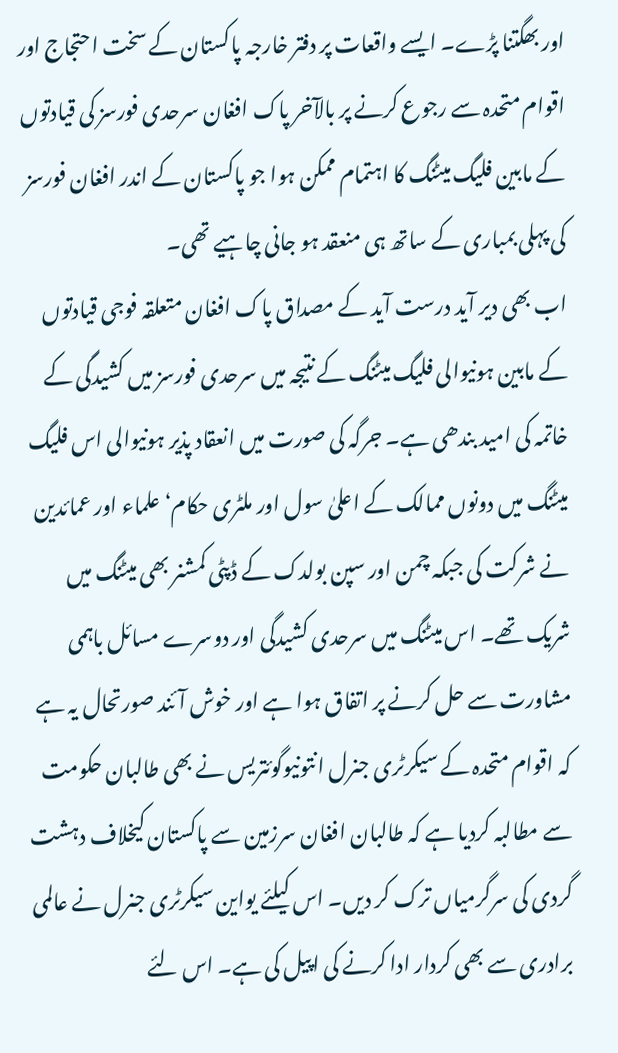اور بھگتنا پڑے۔ ایسے واقعات پر دفتر خارجہ پاکستان کے سخت احتجاج اور اقوام متحدہ سے رجوع کرنے پر بالآخر پاک افغان سرحدی فورسز کی قیادتوں کے مابین فلیگ میٹنگ کا اہتمام ممکن ہوا جو پاکستان کے اندر افغان فورسز کی پہلی بمباری کے ساتھ ہی منعقد ہو جانی چاہیے تھی۔
اب بھی دیر آید درست آید کے مصداق پاک افغان متعلقہ فوجی قیادتوں کے مابین ہونیوالی فلیگ میٹنگ کے نتیجہ میں سرحدی فورسز میں کشیدگی کے خاتمہ کی امید بندھی ہے۔ جرگہ کی صورت میں انعقاد پذیر ہونیوالی اس فلیگ میٹنگ میں دونوں ممالک کے اعلیٰ سول اور ملٹری حکام‘ علماء اور عمائدین نے شرکت کی جبکہ چمن اور سپن بولدک کے ڈپٹی کمشنر بھی میٹنگ میں شریک تھے۔ اس میٹنگ میں سرحدی کشیدگی اور دوسرے مسائل باہمی مشاورت سے حل کرنے پر اتفاق ہوا ہے اور خوش آئند صورتحال یہ ہے کہ اقوام متحدہ کے سیکرٹری جنرل انتونیوگوئتریس نے بھی طالبان حکومت سے مطالبہ کردیا ہے کہ طالبان افغان سرزمین سے پاکستان کیخلاف دہشت گردی کی سرگرمیاں ترک کر دیں۔ اس کیلئے یواین سیکرٹری جنرل نے عالمی برادری سے بھی کردار ادا کرنے کی اپیل کی ہے۔ اس لئے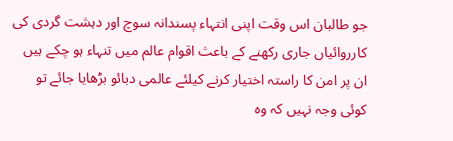جو طالبان اس وقت اپنی انتہاء پسندانہ سوچ اور دہشت گردی کی کارروائیاں جاری رکھنے کے باعث اقوام عالم میں تنہاء ہو چکے ہیں ان پر امن کا راستہ اختیار کرنے کیلئے عالمی دبائو بڑھایا جائے تو کوئی وجہ نہیں کہ وہ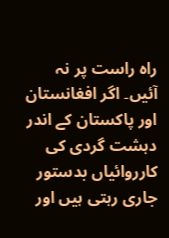راہ راست پر نہ آئیں۔ اگر افغانستان اور پاکستان کے اندر دہشت گردی کی کارروائیاں بدستور جاری رہتی ہیں اور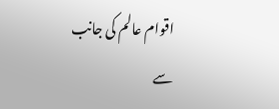اقوام عالم کی جانب سے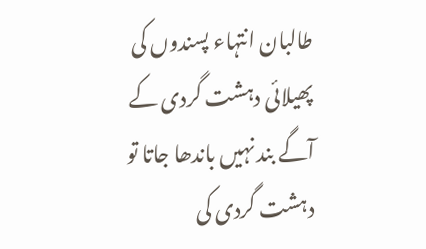طالبان انتہاء پسندوں کی پھیلائی دہشت گردی کے آگے بند نہیں باندھا جاتا تو دہشت گردی کی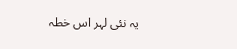یہ نئی لہر اس خطہ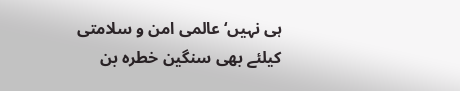ہی نہیں‘ عالمی امن و سلامتی کیلئے بھی سنگین خطرہ بن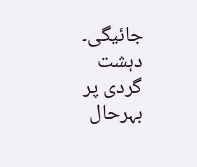جائیگی۔ دہشت گردی پر بہرحال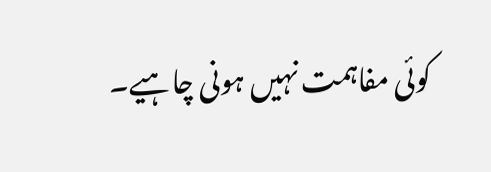کوئی مفاہمت نہیں ہونی چاہیے۔